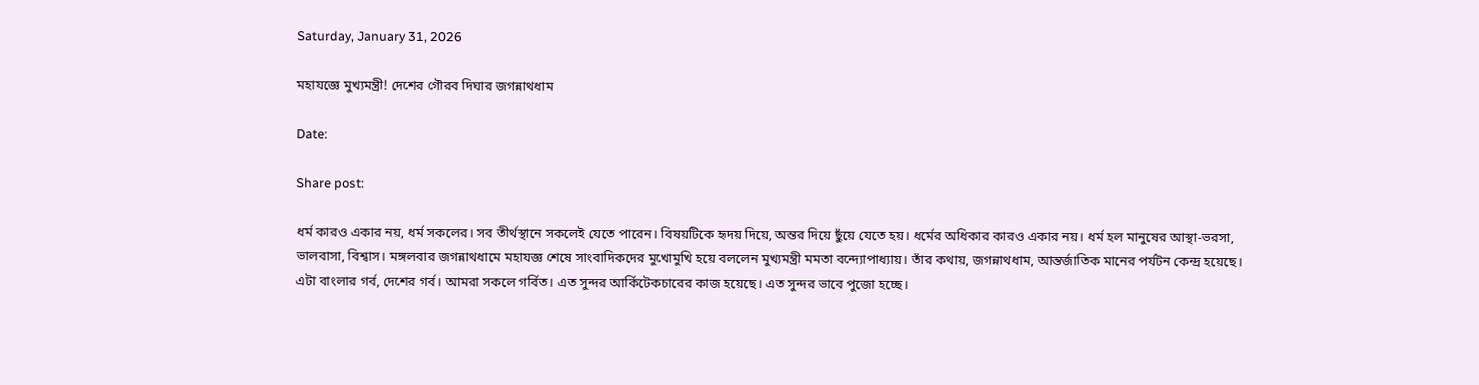Saturday, January 31, 2026

মহাযজ্ঞে মুখ্যমন্ত্রী! দেশের গৌরব দিঘার জগন্নাথধাম

Date:

Share post:

ধর্ম কারও একার নয়, ধর্ম সকলের। সব তীর্থস্থানে সকলেই যেতে পারেন। বিষয়টিকে হৃদয় দিয়ে, অন্তর দিয়ে ছুঁয়ে যেতে হয়। ধর্মের অধিকার কারও একার নয়। ধর্ম হল মানুষের আস্থা-ভরসা, ভালবাসা, বিশ্বাস। মঙ্গলবার জগন্নাথধামে মহাযজ্ঞ শেষে সাংবাদিকদের মুখোমুখি হয়ে বললেন মুখ্যমন্ত্রী মমতা বন্দ্যোপাধ্যায়। তাঁর কথায়, জগন্নাথধাম, আন্তর্জাতিক মানের পর্যটন কেন্দ্র হয়েছে। এটা বাংলার গর্ব, দেশের গর্ব। আমরা সকলে গর্বিত। এত সুন্দর আর্কিটেকচারের কাজ হয়েছে। এত সুন্দর ভাবে পুজো হচ্ছে।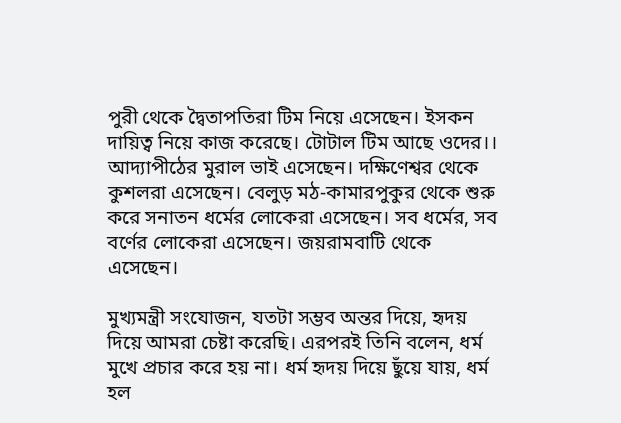পুরী থেকে দ্বৈতাপতিরা টিম নিয়ে এসেছেন। ইসকন দায়িত্ব নিয়ে কাজ করেছে। টোটাল টিম আছে ওদের।। আদ্যাপীঠের মুরাল ভাই এসেছেন। দক্ষিণেশ্বর থেকে কুশলরা এসেছেন। বেলুড় মঠ-কামারপুকুর থেকে শুরু করে সনাতন ধর্মের লোকেরা এসেছেন। সব ধর্মের, সব বর্ণের লোকেরা এসেছেন। জয়রামবাটি থেকে এসেছেন।

মুখ্যমন্ত্রী সংযোজন, যতটা সম্ভব অন্তর দিয়ে, হৃদয় দিয়ে আমরা চেষ্টা করেছি। এরপরই তিনি বলেন, ধর্ম মুখে প্রচার করে হয় না। ধর্ম হৃদয় দিয়ে ছুঁয়ে যায়, ধর্ম হল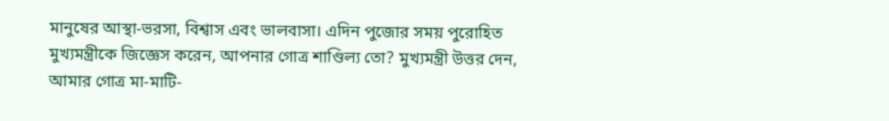মানুষের আস্থা-ভরসা, বিশ্বাস এবং ভালবাসা। এদিন পুজোর সময় পুরোহিত মুখ্যমন্ত্রীকে জিজ্ঞেস করেন, আপনার গোত্র শাণ্ডিল্য তো? মুখ্যমন্ত্রী উত্তর দেন, আমার গোত্র মা-মাটি-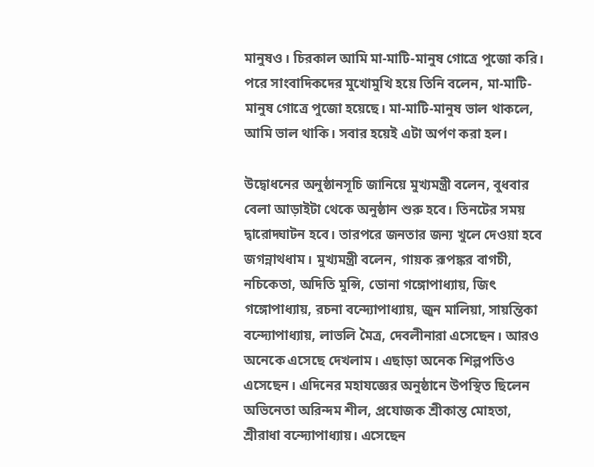মানুষও। চিরকাল আমি মা-মাটি-মানুষ গোত্রে পুজো করি। পরে সাংবাদিকদের মুখোমুখি হয়ে তিনি বলেন, মা-মাটি-মানুষ গোত্রে পুজো হয়েছে। মা-মাটি-মানুষ ভাল থাকলে, আমি ভাল থাকি। সবার হয়েই এটা অর্পণ করা হল।

উদ্বোধনের অনুষ্ঠানসূচি জানিয়ে মুখ্যমন্ত্রী বলেন, বুধবার বেলা আড়াইটা থেকে অনুষ্ঠান শুরু হবে। তিনটের সময় দ্বারোদ্ঘাটন হবে। তারপরে জনতার জন্য খুলে দেওয়া হবে জগন্নাথধাম। মুখ্যমন্ত্রী বলেন, গায়ক রূপঙ্কর বাগচী, নচিকেতা, অদিতি মুন্সি, ডোনা গঙ্গোপাধ্যায়, জিৎ গঙ্গোপাধ্যায়, রচনা বন্দ্যোপাধ্যায়, জুন মালিয়া, সায়ন্তিকা বন্দ্যোপাধ্যায়, লাভলি মৈত্র, দেবলীনারা এসেছেন। আরও অনেকে এসেছে দেখলাম। এছাড়া অনেক শিল্পপতিও এসেছেন। এদিনের মহাযজ্ঞের অনুষ্ঠানে উপস্থিত ছিলেন অভিনেতা অরিন্দম শীল, প্রযোজক শ্রীকান্ত মোহতা, শ্রীরাধা বন্দ্যোপাধ্যায়। এসেছেন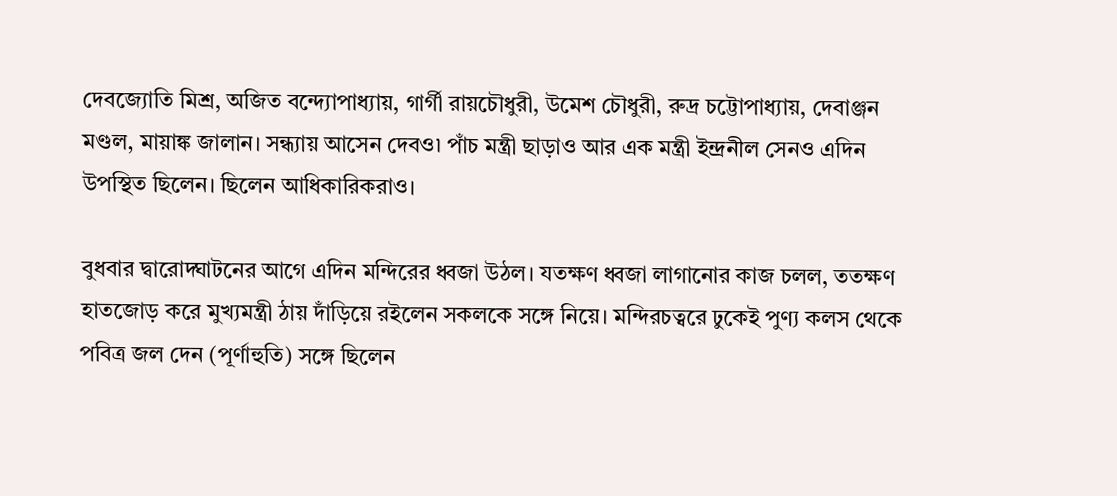দেবজ্যোতি মিশ্র, অজিত বন্দ্যোপাধ্যায়, গার্গী রায়চৌধুরী, উমেশ চৌধুরী, রুদ্র চট্টোপাধ্যায়, দেবাঞ্জন মণ্ডল, মায়াঙ্ক জালান। সন্ধ্যায় আসেন দেবও৷ পাঁচ মন্ত্রী ছাড়াও আর এক মন্ত্রী ইন্দ্রনীল সেনও এদিন উপস্থিত ছিলেন। ছিলেন আধিকারিকরাও।

বুধবার দ্বারোদ্ঘাটনের আগে এদিন মন্দিরের ধ্বজা উঠল। যতক্ষণ ধ্বজা লাগানোর কাজ চলল, ততক্ষণ হাতজোড় করে মুখ্যমন্ত্রী ঠায় দাঁড়িয়ে রইলেন সকলকে সঙ্গে নিয়ে। মন্দিরচত্বরে ঢুকেই পুণ্য কলস থেকে পবিত্র জল দেন (পূর্ণাহুতি) সঙ্গে ছিলেন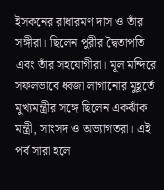ইসকনের রাধারমণ দাস ও তাঁর সঙ্গীরা। ছিলেন পুরীর দ্বৈতাপতি এবং তাঁর সহযোগীরা। মূল মন্দিরে সফলভাবে ধ্বজা লাগানোর মুহূর্তে মুখ্যমন্ত্রীর সঙ্গে ছিলেন একঝাঁক মন্ত্রী, সাংসদ ও অভ্যাগতরা। এই পর্ব সারা হলে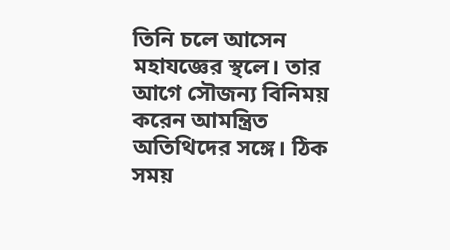তিনি চলে আসেন মহাযজ্ঞের স্থলে। তার আগে সৌজন্য বিনিময় করেন আমন্ত্রিত অতিথিদের সঙ্গে। ঠিক সময়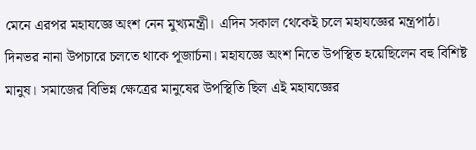মেনে এরপর মহাযজ্ঞে অংশ নেন মুখ্যমন্ত্রী। এদিন সকাল থেকেই চলে মহাযজ্ঞের মন্ত্রপাঠ। দিনভর নানা উপচারে চলতে থাকে পূজার্চনা। মহাযজ্ঞে অংশ নিতে উপস্থিত হয়েছিলেন বহু বিশিষ্ট মানুষ। সমাজের বিভিন্ন ক্ষেত্রের মানুষের উপস্থিতি ছিল এই মহাযজ্ঞের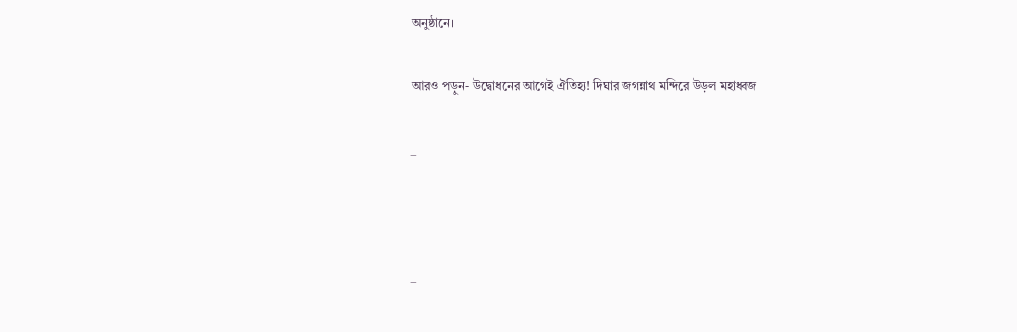অনুষ্ঠানে।

আরও পড়ুন- উদ্বোধনের আগেই ঐতিহ্য! দিঘার জগন্নাথ মন্দিরে উড়ল মহাধ্বজ

_



_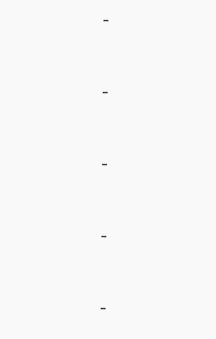_



_



_



_



_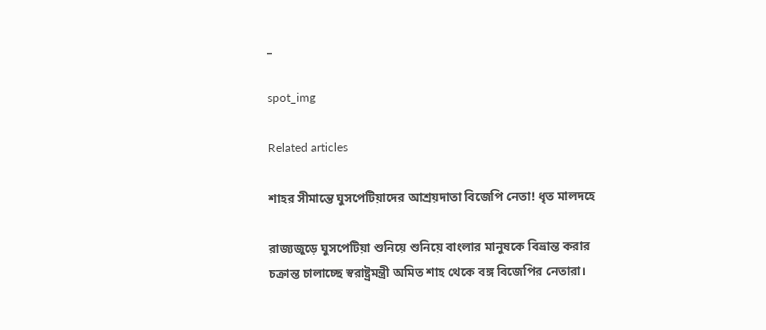_

spot_img

Related articles

শাহর সীমান্তে ঘুসপেটিয়াদের আশ্রয়দাতা বিজেপি নেতা! ধৃত মালদহে

রাজ্যজুড়ে ঘুসপেটিয়া শুনিয়ে শুনিয়ে বাংলার মানুষকে বিভ্রান্ত করার চক্রান্ত চালাচ্ছে স্বরাষ্ট্রমন্ত্রী অমিত শাহ থেকে বঙ্গ বিজেপির নেতারা।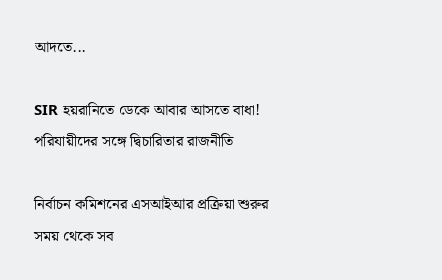আদতে...

SIR হয়রানিতে ডেকে আবার আসতে বাধা! পরিযায়ীদের সঙ্গে দ্বিচারিতার রাজনীতি

নির্বাচন কমিশনের এসআইআর প্রক্রিয়া শুরুর সময় থেকে সব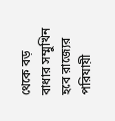থেকে বড় বাধার সম্মুখিন হবে রাজ্যের পরিযায়ী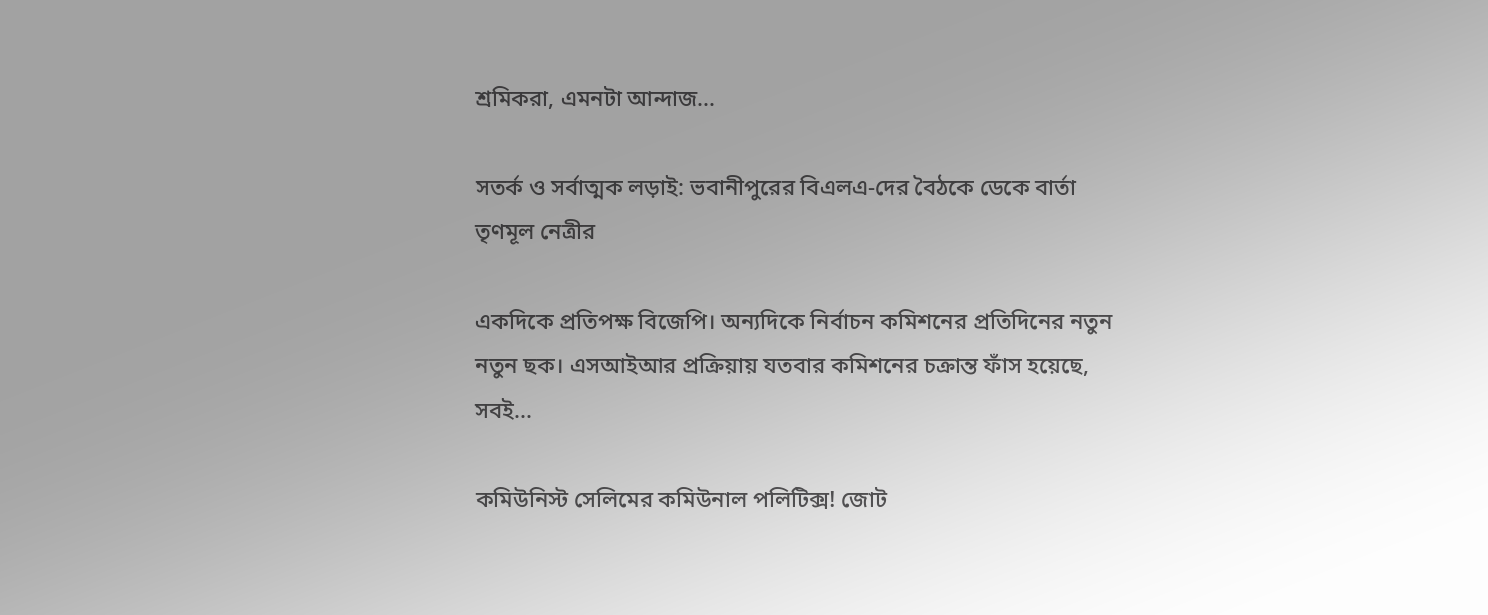শ্রমিকরা, এমনটা আন্দাজ...

সতর্ক ও সর্বাত্মক লড়াই: ভবানীপুরের বিএলএ-দের বৈঠকে ডেকে বার্তা তৃণমূল নেত্রীর

একদিকে প্রতিপক্ষ বিজেপি। অন্যদিকে নির্বাচন কমিশনের প্রতিদিনের নতুন নতুন ছক। এসআইআর প্রক্রিয়ায় যতবার কমিশনের চক্রান্ত ফাঁস হয়েছে, সবই...

কমিউনিস্ট সেলিমের কমিউনাল পলিটিক্স! জোট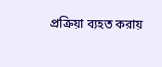প্রক্রিয়া ব্যহত করায়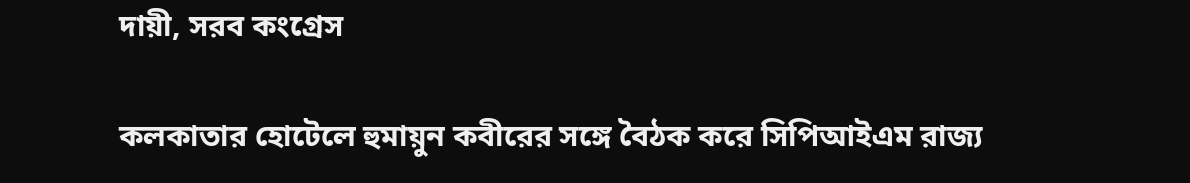দায়ী, সরব কংগ্রেস

কলকাতার হোটেলে হুমায়ুন কবীরের সঙ্গে বৈঠক করে সিপিআইএম রাজ্য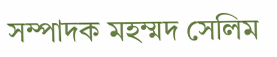সম্পাদক মহম্মদ সেলিম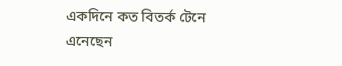একদিনে কত বিতর্ক টেনে এনেছেন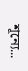শূন্যে...